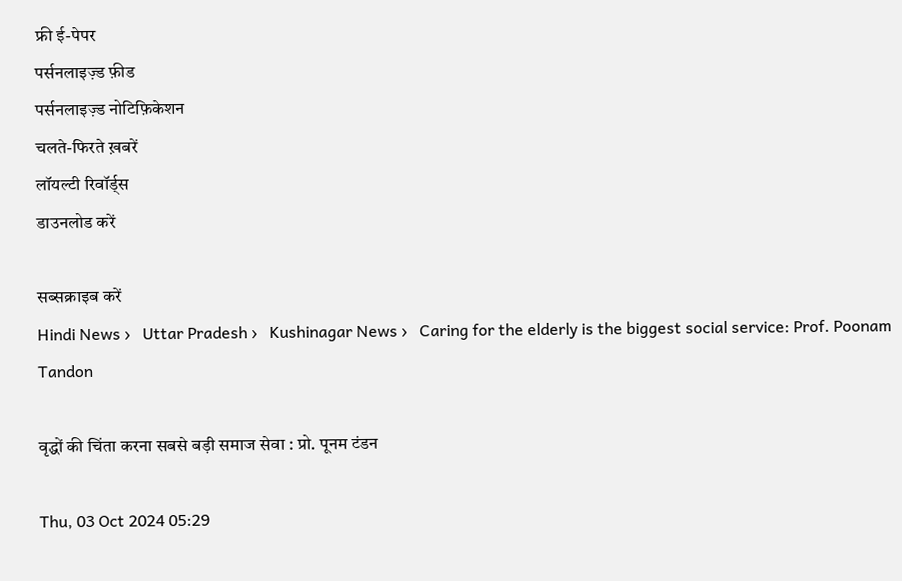फ्री ई-पेपर
पर्सनलाइज़्ड फ़ीड
पर्सनलाइज़्ड नोटिफ़िकेशन
चलते-फिरते ख़बरें
लॉयल्टी रिवॉर्ड्स
डाउनलोड करें

सब्सक्राइब करें
Hindi News ›   Uttar Pradesh ›   Kushinagar News ›   Caring for the elderly is the biggest social service: Prof. Poonam Tandon

वृद्धों की चिंता करना सबसे बड़ी समाज सेवा : प्रो. पूनम टंडन

Thu, 03 Oct 2024 05:29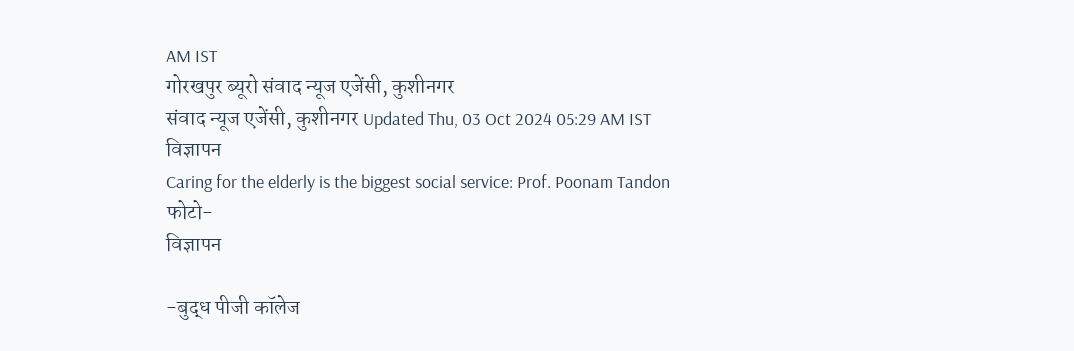AM IST
गोरखपुर ब्यूरो संवाद न्यूज एजेंसी, कुशीनगर
संवाद न्यूज एजेंसी, कुशीनगर Updated Thu, 03 Oct 2024 05:29 AM IST
विज्ञापन
Caring for the elderly is the biggest social service: Prof. Poonam Tandon
फोटो-
विज्ञापन

-बुद्ध पीजी कॉलेज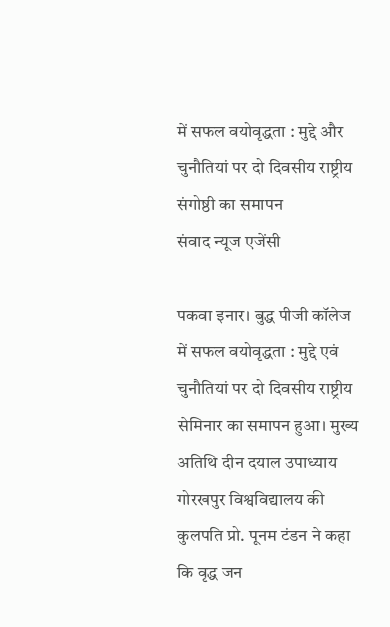में सफल वयोवृद्धता : मुद्दे और चुनौतियां पर दो दिवसीय राष्ट्रीय संगोष्ठी का समापन
संवाद न्यूज एजेंसी

पकवा इनार। बुद्ध पीजी कॉलेज में सफल वयोवृद्धता : मुद्दे एवं चुनौतियां पर दो दिवसीय राष्ट्रीय सेमिनार का समापन हुआ। मुख्य अतिथि दीन दयाल उपाध्याय गोरखपुर विश्वविद्यालय की कुलपति प्रो. पूनम टंडन ने कहा कि वृद्ध जन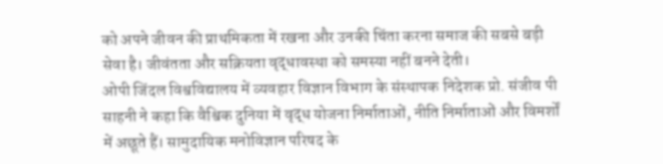को अपने जीवन की प्राथमिकता में रखना और उनकी चिंता करना समाज की सबसे बड़ी सेवा है। जीवंतता और सक्रियता वृद्धावस्था को समस्या नहीं बनने देती।
ओपी जिंदल विश्वविद्यालय में व्यवहार विज्ञान विभाग के संस्थापक निदेशक प्रो. संजीव पी साहनी ने कहा कि वैश्विक दुनिया में वृद्ध योजना निर्माताओं, नीति निर्माताओं और विमर्शों में अछूते हैं। सामुदायिक मनोविज्ञान परिषद के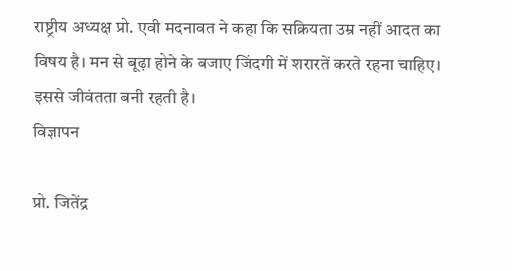राष्ट्रीय अध्यक्ष प्रो. एवी मदनावत ने कहा कि सक्रियता उम्र नहीं आदत का विषय है। मन से बूढ़ा होने के बजाए जिंदगी में शरारतें करते रहना चाहिए। इससे जीवंतता बनी रहती है।
विज्ञापन

प्रो. जितेंद्र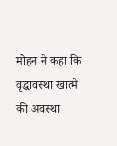मोहन ने कहा कि वृद्धावस्था खात्मे की अवस्था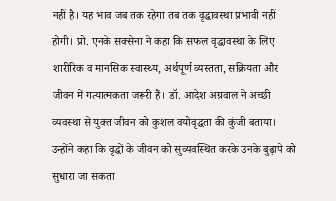नहीं है। यह भाव जब तक रहेगा तब तक वृद्धावस्था प्रभावी नहीं होगी। प्रो. एनके सक्सेना ने कहा कि सफल वृद्धावस्था के लिए शारीरिक व मानसिक स्वास्थ्य, अर्थपूर्ण व्यस्तता, सक्रियता और जीवन में गत्यात्मकता जरूरी हैं। डॉ. आदेश अग्रवाल ने अच्छी व्यवस्था से युक्त जीवन को कुशल वयोवृद्धता की कुंजी बताया। उन्होंने कहा कि वृद्धों के जीवन को सुव्यवस्थित करके उनके बुढ़ापे को सुधारा जा सकता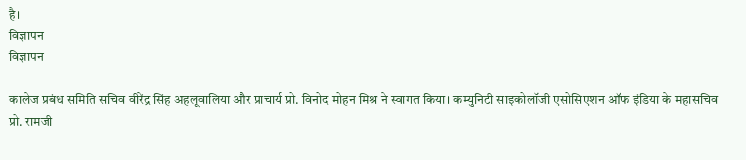है।
विज्ञापन
विज्ञापन

कालेज प्रबंध समिति सचिव वीरेंद्र सिंह अहलूवालिया और प्राचार्य प्रो. विनोद मोहन मिश्र ने स्वागत किया। कम्युनिटी साइकोलॉजी एसोसिएशन ऑफ इंडिया के महासचिव प्रो. रामजी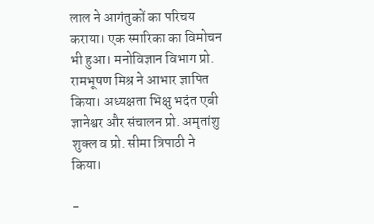लाल ने आगंतुकों का परिचय कराया। एक स्मारिका का विमोचन भी हुआ। मनोविज्ञान विभाग प्रो. रामभूषण मिश्र ने आभार ज्ञापित किया। अध्यक्षता भिक्षु भदंत एबी ज्ञानेश्वर और संचालन प्रो. अमृतांशु शुक्ल व प्रो. सीमा त्रिपाठी ने किया।

-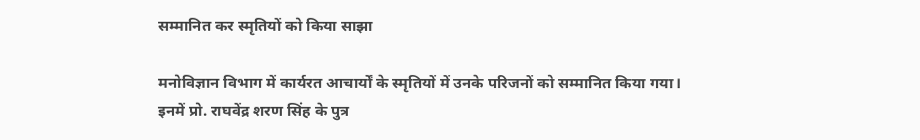सम्मानित कर स्मृतियों को किया साझा

मनोविज्ञान विभाग में कार्यरत आचार्यों के स्मृतियों में उनके परिजनों को सम्मानित किया गया। इनमें प्रो. राघवेंद्र शरण सिंह के पुत्र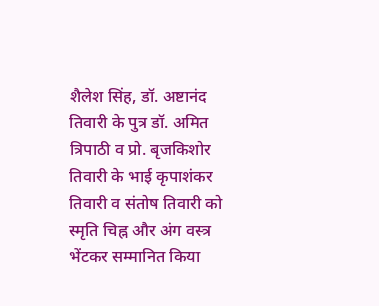शैलेश सिंह, डॉ. अष्टानंद तिवारी के पुत्र डॉ. अमित त्रिपाठी व प्रो. बृजकिशोर तिवारी के भाई कृपाशंकर तिवारी व संतोष तिवारी को स्मृति चिह्न और अंग वस्त्र भेंटकर सम्मानित किया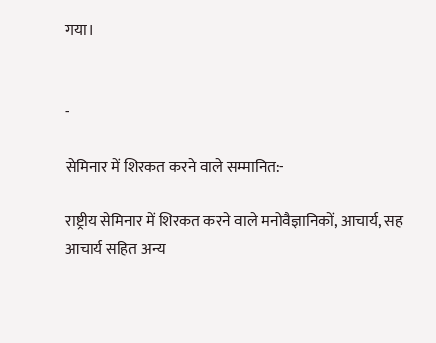गया।


-

सेमिनार में शिरकत करने वाले सम्मानित:-

राष्ट्रीय सेमिनार में शिरकत करने वाले मनोवैज्ञानिकों, आचार्य, सह आचार्य सहित अन्य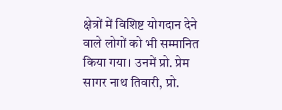क्षेत्रों में विशिष्ट योगदान देने वाले लोगों को भी सम्मानित किया गया। उनमें प्रो. प्रेम सागर नाथ तिवारी, प्रो.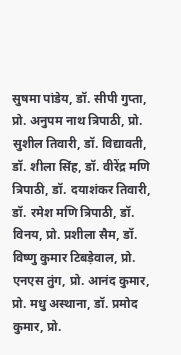सुषमा पांडेय, डॉ. सीपी गुप्ता, प्रो. अनुपम नाथ त्रिपाठी, प्रो. सुशील तिवारी, डॉ. विद्यावती, डॉ. शीला सिंह, डॉ. वीरेंद्र मणि त्रिपाठी, डॉ. दयाशंकर तिवारी, डॉ. रमेश मणि त्रिपाठी, डॉ. विनय, प्रो. प्रशीला सैम, डॉ. विष्णु कुमार टिबड़ेवाल, प्रो. एनएस तुंग, प्रो. आनंद कुमार, प्रो. मधु अस्थाना, डॉ. प्रमोद कुमार, प्रो.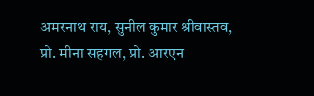अमरनाथ राय, सुनील कुमार श्रीवास्तव, प्रो. मीना सहगल, प्रो. आरएन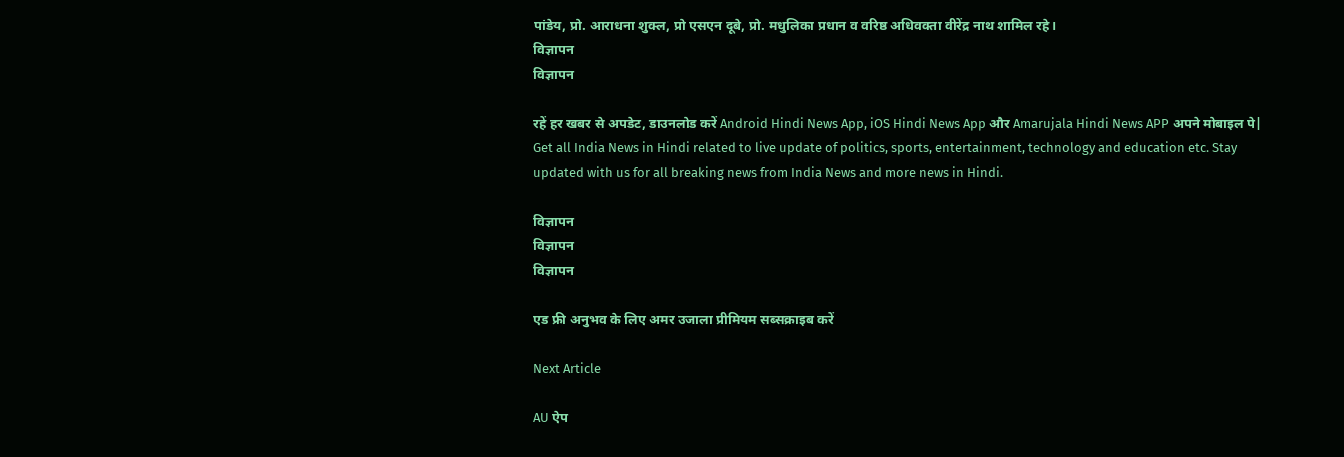पांडेय, प्रो. आराधना शुक्ल, प्रो एसएन दूबे, प्रो. मधुलिका प्रधान व वरिष्ठ अधिवक्ता वीरेंद्र नाथ शामिल रहे।
विज्ञापन
विज्ञापन

रहें हर खबर से अपडेट, डाउनलोड करें Android Hindi News App, iOS Hindi News App और Amarujala Hindi News APP अपने मोबाइल पे|
Get all India News in Hindi related to live update of politics, sports, entertainment, technology and education etc. Stay updated with us for all breaking news from India News and more news in Hindi.

विज्ञापन
विज्ञापन
विज्ञापन

एड फ्री अनुभव के लिए अमर उजाला प्रीमियम सब्सक्राइब करें

Next Article

AU ऐप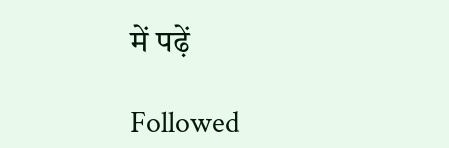में पढ़ें

Followed